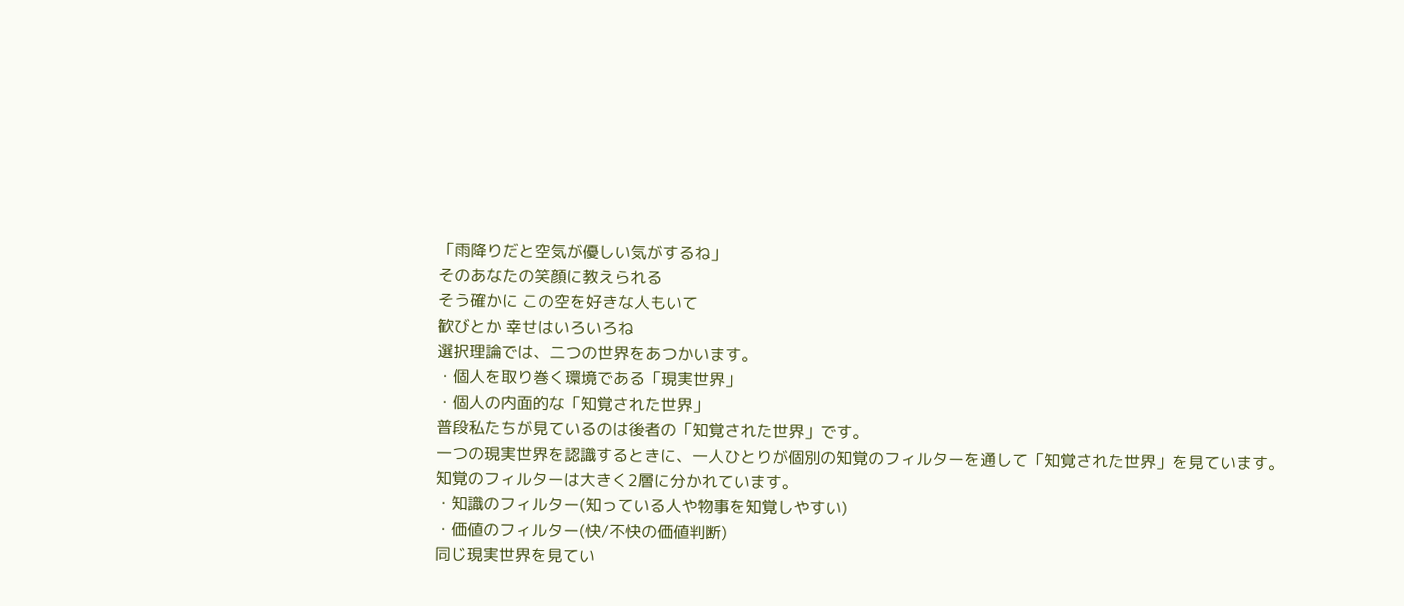「雨降りだと空気が優しい気がするね」
そのあなたの笑顔に教えられる
そう確かに この空を好きな人もいて
歓びとか 幸せはいろいろね
選択理論では、二つの世界をあつかいます。
・個人を取り巻く環境である「現実世界」
・個人の内面的な「知覚された世界」
普段私たちが見ているのは後者の「知覚された世界」です。
一つの現実世界を認識するときに、一人ひとりが個別の知覚のフィルターを通して「知覚された世界」を見ています。
知覚のフィルターは大きく2層に分かれています。
・知識のフィルター(知っている人や物事を知覚しやすい)
・価値のフィルター(快/不快の価値判断)
同じ現実世界を見てい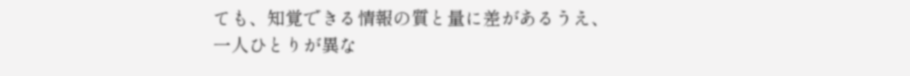ても、知覚できる情報の質と量に差があるうえ、一人ひとりが異な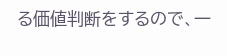る価値判断をするので、一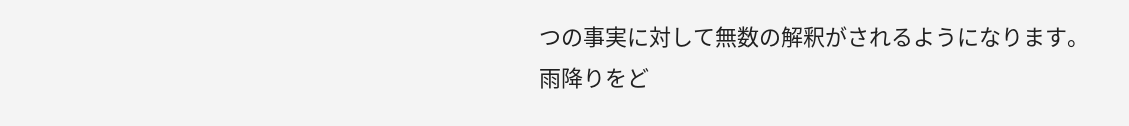つの事実に対して無数の解釈がされるようになります。
雨降りをど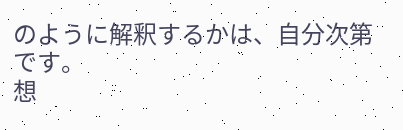のように解釈するかは、自分次第です。
想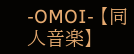-OMOI- 【同人音楽】